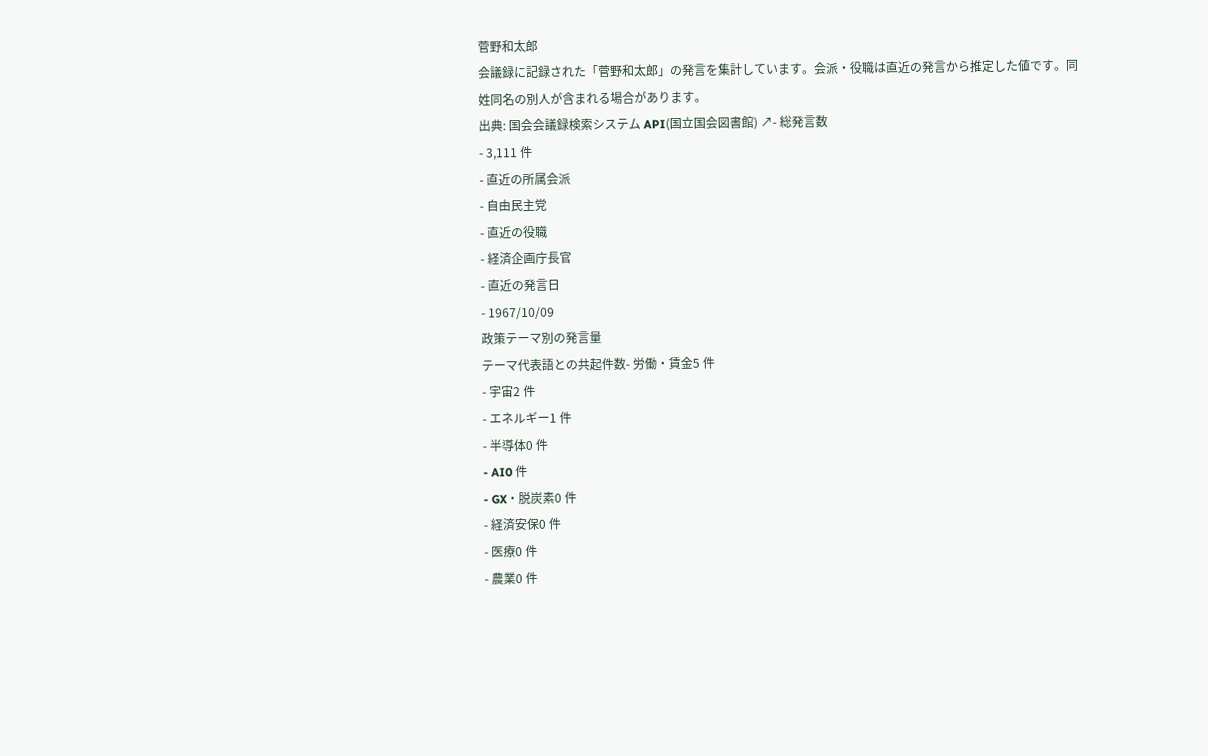菅野和太郎
会議録に記録された「菅野和太郎」の発言を集計しています。会派・役職は直近の発言から推定した値です。同姓同名の別人が含まれる場合があります。
出典: 国会会議録検索システム API(国立国会図書館) ↗- 総発言数
- 3,111 件
- 直近の所属会派
- 自由民主党
- 直近の役職
- 経済企画庁長官
- 直近の発言日
- 1967/10/09
政策テーマ別の発言量
テーマ代表語との共起件数- 労働・賃金5 件
- 宇宙2 件
- エネルギー1 件
- 半導体0 件
- AI0 件
- GX・脱炭素0 件
- 経済安保0 件
- 医療0 件
- 農業0 件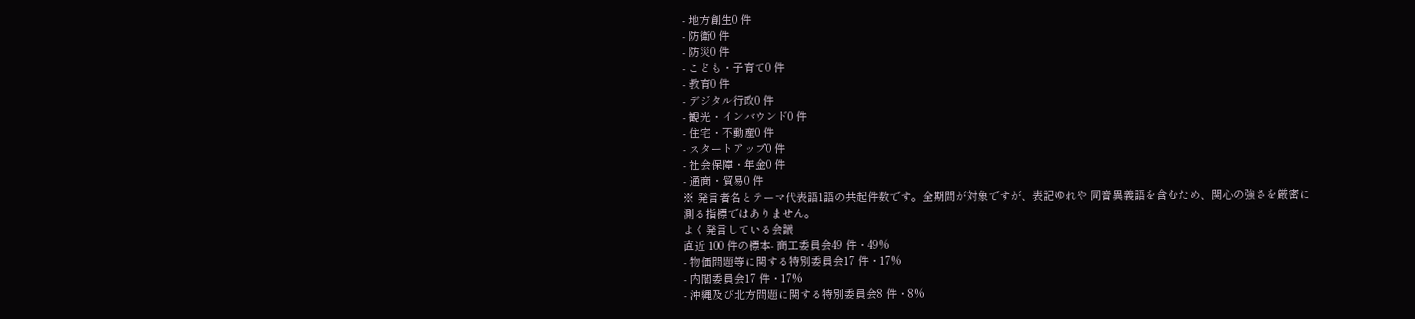- 地方創生0 件
- 防衛0 件
- 防災0 件
- こども・子育て0 件
- 教育0 件
- デジタル行政0 件
- 観光・インバウンド0 件
- 住宅・不動産0 件
- スタートアップ0 件
- 社会保障・年金0 件
- 通商・貿易0 件
※ 発言者名とテーマ代表語1語の共起件数です。全期間が対象ですが、表記ゆれや 同音異義語を含むため、関心の強さを厳密に測る指標ではありません。
よく発言している会議
直近 100 件の標本- 商工委員会49 件・49%
- 物価問題等に関する特別委員会17 件・17%
- 内閣委員会17 件・17%
- 沖縄及び北方問題に関する特別委員会8 件・8%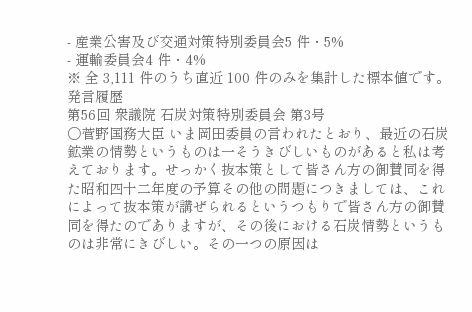- 産業公害及び交通対策特別委員会5 件・5%
- 運輸委員会4 件・4%
※ 全 3,111 件のうち直近 100 件のみを集計した標本値です。
発言履歴
第56回 衆議院 石炭対策特別委員会 第3号
○菅野国務大臣 いま岡田委員の言われたとおり、最近の石炭鉱業の情勢というものは一そうきびしいものがあると私は考えております。せっかく抜本策として皆さん方の御賛同を得た昭和四十二年度の予算その他の問題につきましては、これによって抜本策が講ぜられるというつもりで皆さん方の御賛同を得たのでありますが、その後における石炭情勢というものは非常にきびしい。その一つの原因は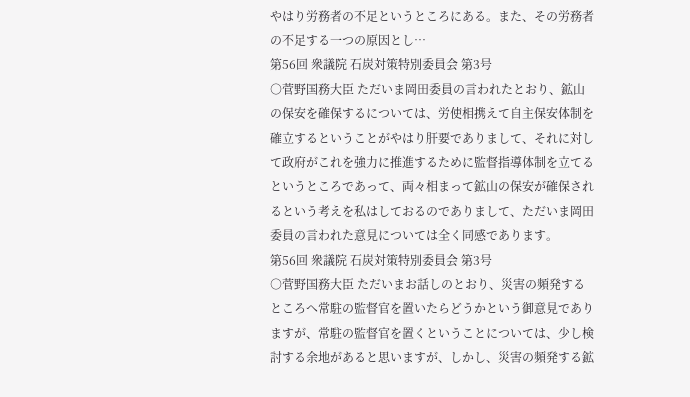やはり労務者の不足というところにある。また、その労務者の不足する一つの原因とし…
第56回 衆議院 石炭対策特別委員会 第3号
○菅野国務大臣 ただいま岡田委員の言われたとおり、鉱山の保安を確保するについては、労使相携えて自主保安体制を確立するということがやはり肝要でありまして、それに対して政府がこれを強力に推進するために監督指導体制を立てるというところであって、両々相まって鉱山の保安が確保されるという考えを私はしておるのでありまして、ただいま岡田委員の言われた意見については全く同感であります。
第56回 衆議院 石炭対策特別委員会 第3号
○菅野国務大臣 ただいまお話しのとおり、災害の頻発するところへ常駐の監督官を置いたらどうかという御意見でありますが、常駐の監督官を置くということについては、少し検討する余地があると思いますが、しかし、災害の頻発する鉱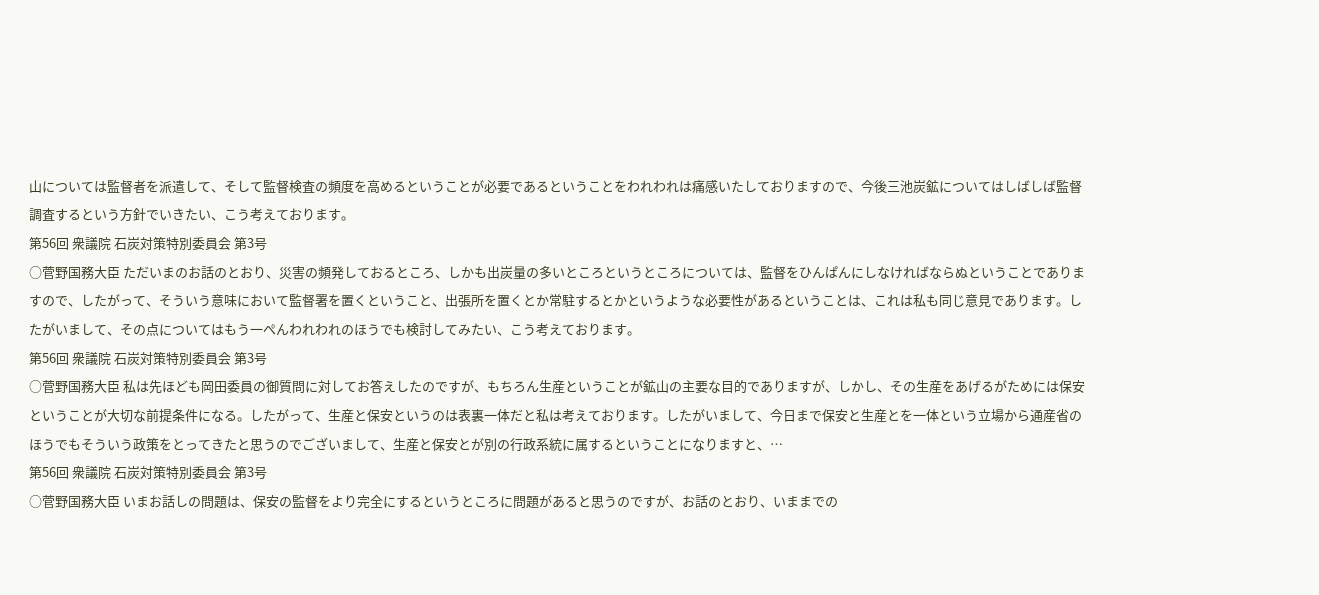山については監督者を派遣して、そして監督検査の頻度を高めるということが必要であるということをわれわれは痛感いたしておりますので、今後三池炭鉱についてはしばしば監督調査するという方針でいきたい、こう考えております。
第56回 衆議院 石炭対策特別委員会 第3号
○菅野国務大臣 ただいまのお話のとおり、災害の頻発しておるところ、しかも出炭量の多いところというところについては、監督をひんぱんにしなければならぬということでありますので、したがって、そういう意味において監督署を置くということ、出張所を置くとか常駐するとかというような必要性があるということは、これは私も同じ意見であります。したがいまして、その点についてはもう一ぺんわれわれのほうでも検討してみたい、こう考えております。
第56回 衆議院 石炭対策特別委員会 第3号
○菅野国務大臣 私は先ほども岡田委員の御質問に対してお答えしたのですが、もちろん生産ということが鉱山の主要な目的でありますが、しかし、その生産をあげるがためには保安ということが大切な前提条件になる。したがって、生産と保安というのは表裏一体だと私は考えております。したがいまして、今日まで保安と生産とを一体という立場から通産省のほうでもそういう政策をとってきたと思うのでございまして、生産と保安とが別の行政系統に属するということになりますと、…
第56回 衆議院 石炭対策特別委員会 第3号
○菅野国務大臣 いまお話しの問題は、保安の監督をより完全にするというところに問題があると思うのですが、お話のとおり、いままでの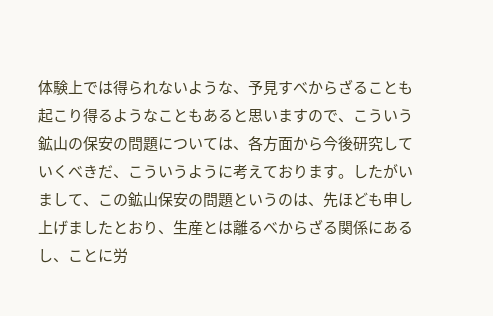体験上では得られないような、予見すべからざることも起こり得るようなこともあると思いますので、こういう鉱山の保安の問題については、各方面から今後研究していくべきだ、こういうように考えております。したがいまして、この鉱山保安の問題というのは、先ほども申し上げましたとおり、生産とは離るべからざる関係にあるし、ことに労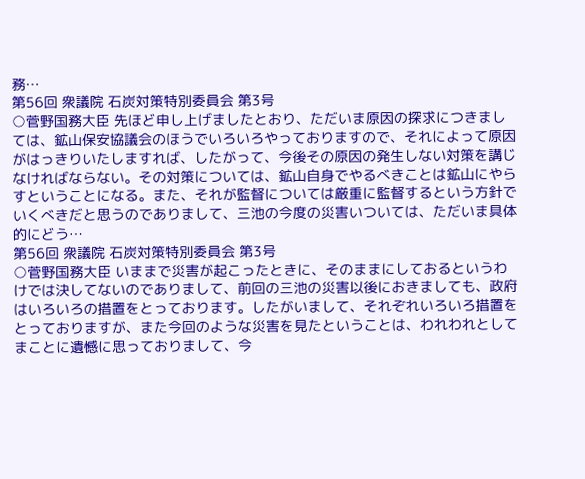務…
第56回 衆議院 石炭対策特別委員会 第3号
○菅野国務大臣 先ほど申し上げましたとおり、ただいま原因の探求につきましては、鉱山保安協議会のほうでいろいろやっておりますので、それによって原因がはっきりいたしますれば、したがって、今後その原因の発生しない対策を講じなければならない。その対策については、鉱山自身でやるべきことは鉱山にやらすということになる。また、それが監督については厳重に監督するという方針でいくべきだと思うのでありまして、三池の今度の災害いついては、ただいま具体的にどう…
第56回 衆議院 石炭対策特別委員会 第3号
○菅野国務大臣 いままで災害が起こったときに、そのままにしておるというわけでは決してないのでありまして、前回の三池の災害以後におきましても、政府はいろいろの措置をとっております。したがいまして、それぞれいろいろ措置をとっておりますが、また今回のような災害を見たということは、われわれとしてまことに遺憾に思っておりまして、今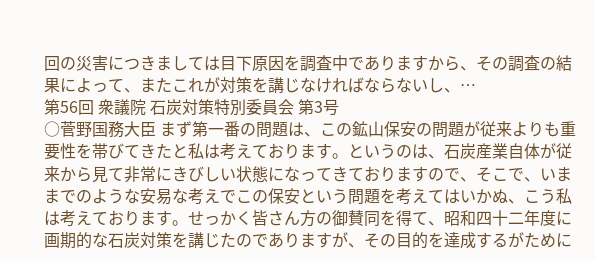回の災害につきましては目下原因を調査中でありますから、その調査の結果によって、またこれが対策を講じなければならないし、…
第56回 衆議院 石炭対策特別委員会 第3号
○菅野国務大臣 まず第一番の問題は、この鉱山保安の問題が従来よりも重要性を帯びてきたと私は考えております。というのは、石炭産業自体が従来から見て非常にきびしい状態になってきておりますので、そこで、いままでのような安易な考えでこの保安という問題を考えてはいかぬ、こう私は考えております。せっかく皆さん方の御賛同を得て、昭和四十二年度に画期的な石炭対策を講じたのでありますが、その目的を達成するがために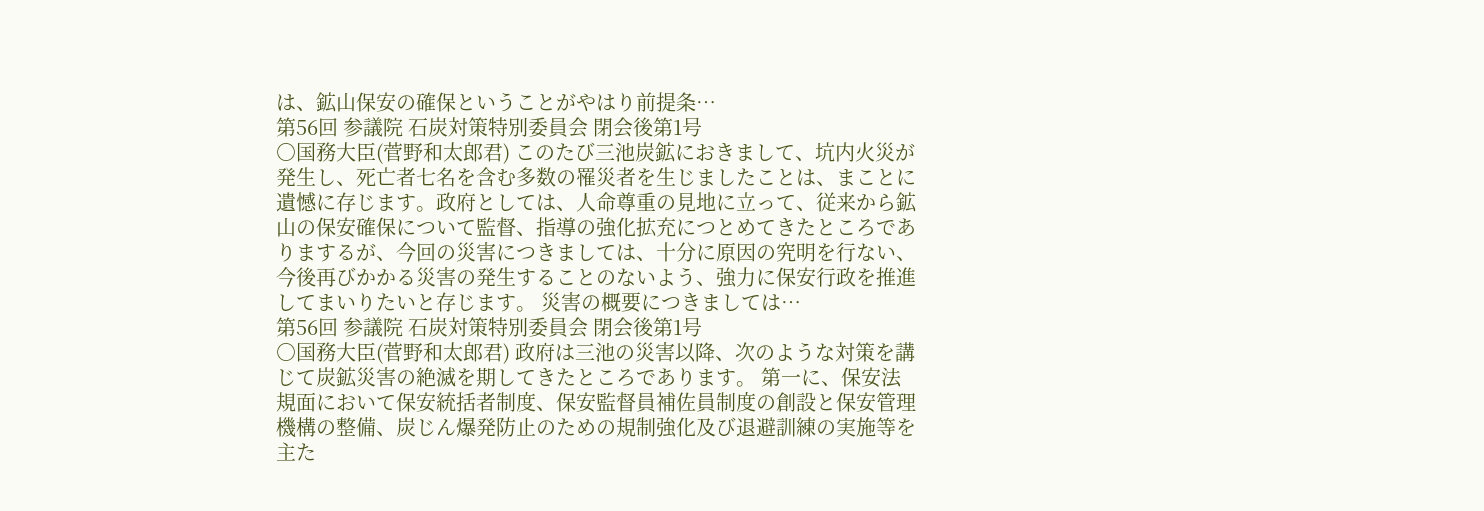は、鉱山保安の確保ということがやはり前提条…
第56回 参議院 石炭対策特別委員会 閉会後第1号
○国務大臣(菅野和太郎君) このたび三池炭鉱におきまして、坑内火災が発生し、死亡者七名を含む多数の罹災者を生じましたことは、まことに遺憾に存じます。政府としては、人命尊重の見地に立って、従来から鉱山の保安確保について監督、指導の強化拡充につとめてきたところでありまするが、今回の災害につきましては、十分に原因の究明を行ない、今後再びかかる災害の発生することのないよう、強力に保安行政を推進してまいりたいと存じます。 災害の概要につきましては…
第56回 参議院 石炭対策特別委員会 閉会後第1号
○国務大臣(菅野和太郎君) 政府は三池の災害以降、次のような対策を講じて炭鉱災害の絶滅を期してきたところであります。 第一に、保安法規面において保安統括者制度、保安監督員補佐員制度の創設と保安管理機構の整備、炭じん爆発防止のための規制強化及び退避訓練の実施等を主た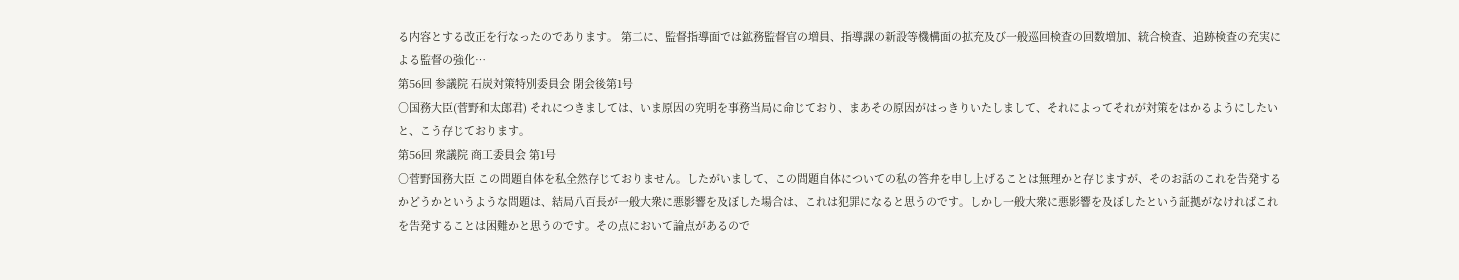る内容とする改正を行なったのであります。 第二に、監督指導面では鉱務監督官の増員、指導課の新設等機構面の拡充及び一般巡回検査の回数増加、統合検査、追跡検査の充実による監督の強化…
第56回 参議院 石炭対策特別委員会 閉会後第1号
○国務大臣(菅野和太郎君) それにつきましては、いま原因の究明を事務当局に命じており、まあその原因がはっきりいたしまして、それによってそれが対策をはかるようにしたいと、こう存じております。
第56回 衆議院 商工委員会 第1号
○菅野国務大臣 この問題自体を私全然存じておりません。したがいまして、この問題自体についての私の答弁を申し上げることは無理かと存じますが、そのお話のこれを告発するかどうかというような問題は、結局八百長が一般大衆に悪影響を及ぼした場合は、これは犯罪になると思うのです。しかし一般大衆に悪影響を及ぼしたという証拠がなければこれを告発することは困難かと思うのです。その点において論点があるので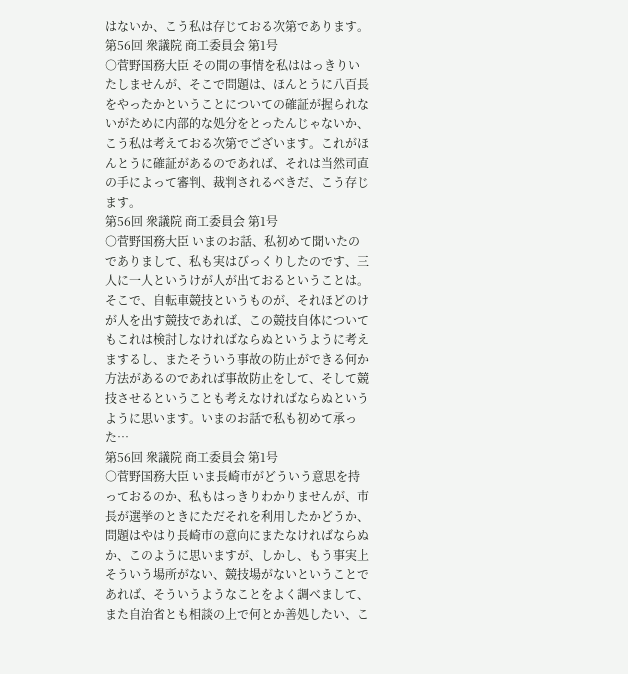はないか、こう私は存じておる次第であります。
第56回 衆議院 商工委員会 第1号
○菅野国務大臣 その間の事情を私ははっきりいたしませんが、そこで問題は、ほんとうに八百長をやったかということについての確証が握られないがために内部的な処分をとったんじゃないか、こう私は考えておる次第でございます。これがほんとうに確証があるのであれば、それは当然司直の手によって審判、裁判されるべきだ、こう存じます。
第56回 衆議院 商工委員会 第1号
○菅野国務大臣 いまのお話、私初めて聞いたのでありまして、私も実はびっくりしたのです、三人に一人というけが人が出ておるということは。そこで、自転車競技というものが、それほどのけが人を出す競技であれば、この競技自体についてもこれは検討しなければならぬというように考えまするし、またそういう事故の防止ができる何か方法があるのであれば事故防止をして、そして競技させるということも考えなければならぬというように思います。いまのお話で私も初めて承った…
第56回 衆議院 商工委員会 第1号
○菅野国務大臣 いま長崎市がどういう意思を持っておるのか、私もはっきりわかりませんが、市長が選挙のときにただそれを利用したかどうか、問題はやはり長崎市の意向にまたなければならぬか、このように思いますが、しかし、もう事実上そういう場所がない、競技場がないということであれば、そういうようなことをよく調べまして、また自治省とも相談の上で何とか善処したい、こ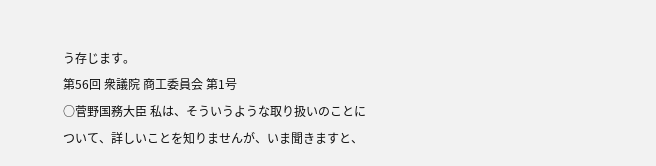う存じます。
第56回 衆議院 商工委員会 第1号
○菅野国務大臣 私は、そういうような取り扱いのことについて、詳しいことを知りませんが、いま聞きますと、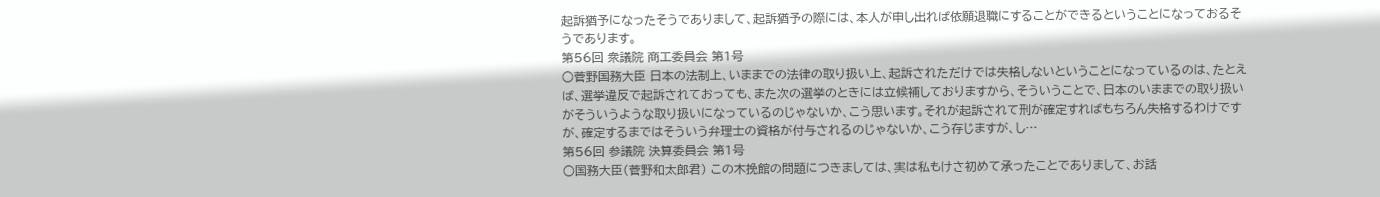起訴猶予になったそうでありまして、起訴猶予の際には、本人が申し出れば依願退職にすることができるということになっておるそうであります。
第56回 衆議院 商工委員会 第1号
○菅野国務大臣 日本の法制上、いままでの法律の取り扱い上、起訴されただけでは失格しないということになっているのは、たとえば、選挙違反で起訴されておっても、また次の選挙のときには立候補しておりますから、そういうことで、日本のいままでの取り扱いがそういうような取り扱いになっているのじゃないか、こう思います。それが起訴されて刑が確定すればもちろん失格するわけですが、確定するまではそういう弁理士の資格が付与されるのじゃないか、こう存じますが、し…
第56回 参議院 決算委員会 第1号
○国務大臣(菅野和太郎君) この木挽館の問題につきましては、実は私もけさ初めて承ったことでありまして、お話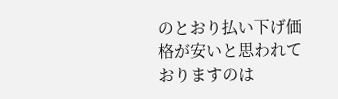のとおり払い下げ価格が安いと思われておりますのは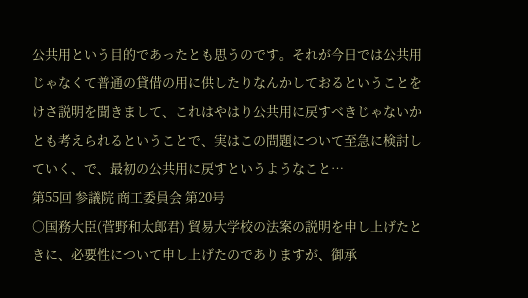公共用という目的であったとも思うのです。それが今日では公共用じゃなくて普通の貸借の用に供したりなんかしておるということをけさ説明を聞きまして、これはやはり公共用に戻すべきじゃないかとも考えられるということで、実はこの問題について至急に検討していく、で、最初の公共用に戻すというようなこと…
第55回 参議院 商工委員会 第20号
○国務大臣(菅野和太郎君) 貿易大学校の法案の説明を申し上げたときに、必要性について申し上げたのでありますが、御承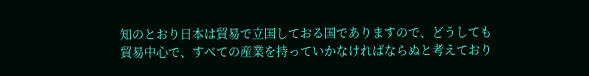知のとおり日本は貿易で立国しておる国でありますので、どうしても貿易中心で、すべての産業を持っていかなければならぬと考えており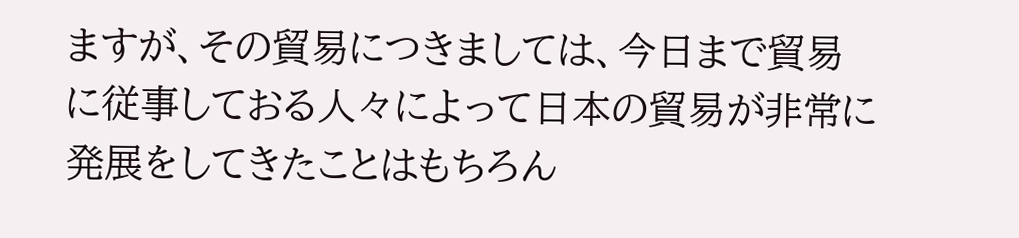ますが、その貿易につきましては、今日まで貿易に従事しておる人々によって日本の貿易が非常に発展をしてきたことはもちろん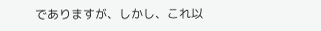でありますが、しかし、これ以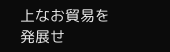上なお貿易を発展せ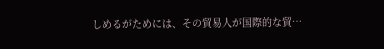しめるがためには、その貿易人が国際的な貿…